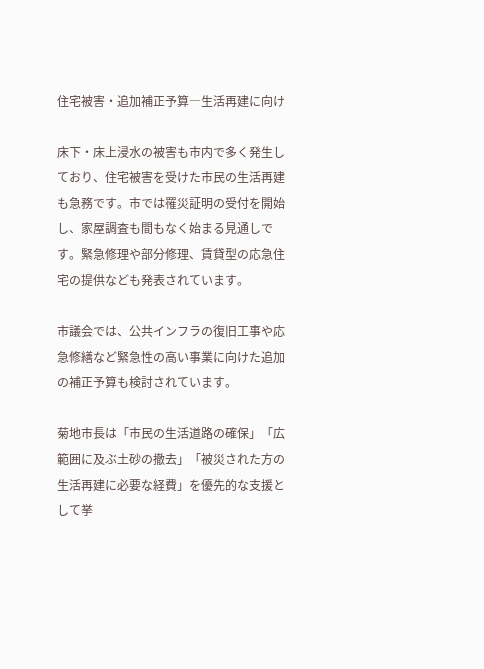住宅被害・追加補正予算―生活再建に向け

床下・床上浸水の被害も市内で多く発生しており、住宅被害を受けた市民の生活再建も急務です。市では罹災証明の受付を開始し、家屋調査も間もなく始まる見通しです。緊急修理や部分修理、賃貸型の応急住宅の提供なども発表されています。

市議会では、公共インフラの復旧工事や応急修繕など緊急性の高い事業に向けた追加の補正予算も検討されています。

菊地市長は「市民の生活道路の確保」「広範囲に及ぶ土砂の撤去」「被災された方の生活再建に必要な経費」を優先的な支援として挙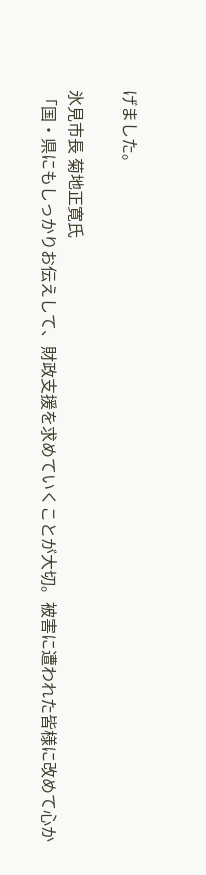げました。

氷見市長 菊地正寛氏
「国・県にもしっかりお伝えして、財政支援を求めていくことが大切。被害に遭われた皆様に改めて心か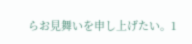らお見舞いを申し上げたい。1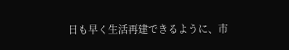日も早く生活再建できるように、市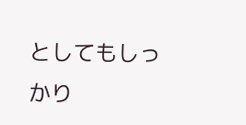としてもしっかり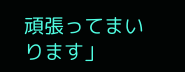頑張ってまいります」